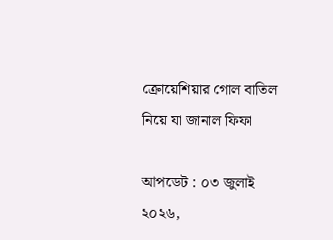ক্রোয়েশিয়ার গোল বাতিল নিয়ে যা জানাল ফিফা

আপডেট : ০৩ জুলাই ২০২৬,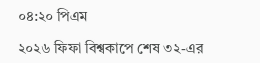০৪:২০ পিএম

২০২৬ ফিফা বিশ্বকাপে শেষ ৩২-এর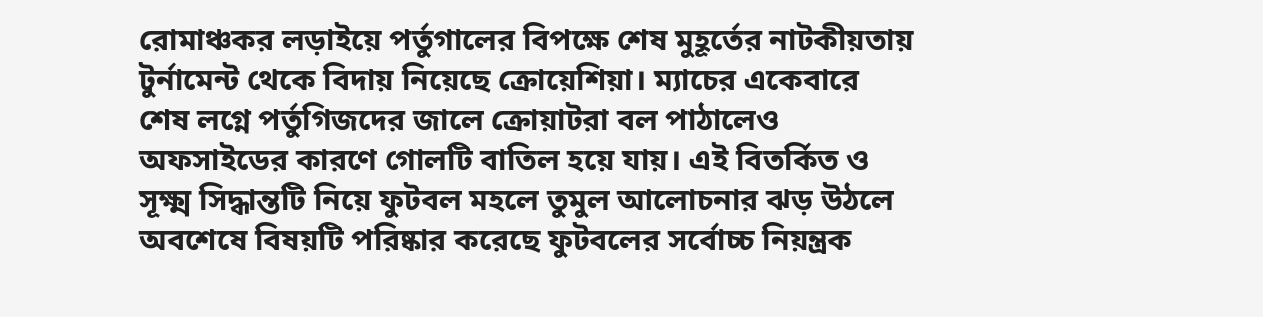রোমাঞ্চকর লড়াইয়ে পর্তুগালের বিপক্ষে শেষ মুহূর্তের নাটকীয়তায় টুর্নামেন্ট থেকে বিদায় নিয়েছে ক্রোয়েশিয়া। ম্যাচের একেবারে শেষ লগ্নে পর্তুগিজদের জালে ক্রোয়াটরা বল পাঠালেও অফসাইডের কারণে গোলটি বাতিল হয়ে যায়। এই বিতর্কিত ও সূক্ষ্ম সিদ্ধান্তটি নিয়ে ফুটবল মহলে তুমুল আলোচনার ঝড় উঠলে অবশেষে বিষয়টি পরিষ্কার করেছে ফুটবলের সর্বোচ্চ নিয়ন্ত্রক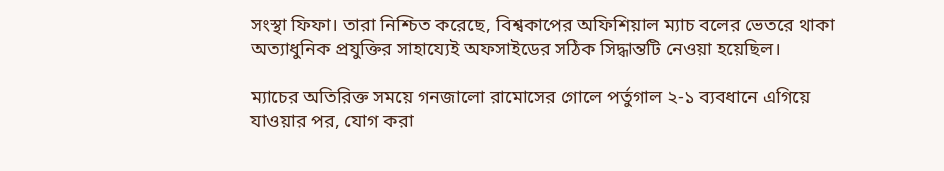সংস্থা ফিফা। তারা নিশ্চিত করেছে, বিশ্বকাপের অফিশিয়াল ম্যাচ বলের ভেতরে থাকা অত্যাধুনিক প্রযুক্তির সাহায্যেই অফসাইডের সঠিক সিদ্ধান্তটি নেওয়া হয়েছিল।

ম্যাচের অতিরিক্ত সময়ে গনজালো রামোসের গোলে পর্তুগাল ২-১ ব্যবধানে এগিয়ে যাওয়ার পর, যোগ করা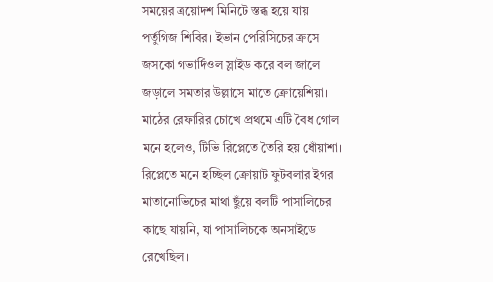সময়ের ত্রয়োদশ মিনিটে স্তব্ধ হয়ে যায় পর্তুগিজ শিবির। ইভান পেরিসিচের ক্রসে জসকো গভার্দিওল স্লাইড করে বল জালে জড়ালে সমতার উল্লাসে মাতে ক্রোয়েশিয়া। মাঠের রেফারির চোখে প্রথমে এটি বৈধ গোল মনে হলেও, টিভি রিপ্লেতে তৈরি হয় ধোঁয়াশা। রিপ্লেতে মনে হচ্ছিল ক্রোয়াট ফুটবলার ইগর মাতানোভিচের মাথা ছুঁয়ে বলটি পাসালিচের কাছে যায়নি, যা পাসালিচকে অনসাইডে রেখেছিল।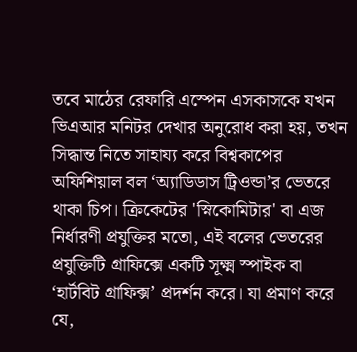তবে মাঠের রেফারি এস্পেন এসকাসকে যখন ভিএআর মনিটর দেখার অনুরোধ করা হয়, তখন সিদ্ধান্ত নিতে সাহায্য করে বিশ্বকাপের অফিশিয়াল বল ‘অ্যাডিডাস ট্রিওন্ডা’র ভেতরে থাকা চিপ। ক্রিকেটের 'স্নিকোমিটার' বা এজ নির্ধারণী প্রযুক্তির মতো, এই বলের ভেতরের প্রযুক্তিটি গ্রাফিক্সে একটি সূক্ষ্ম স্পাইক বা ‘হার্টবিট গ্রাফিক্স’ প্রদর্শন করে। যা প্রমাণ করে যে,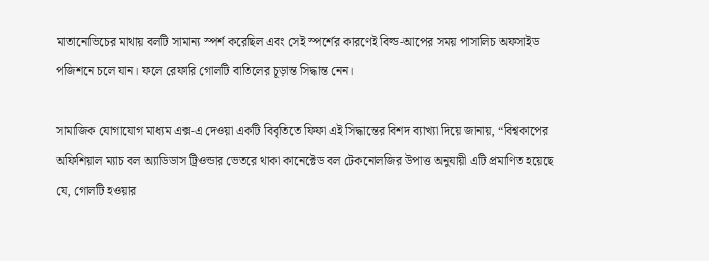মাতানোভিচের মাথায় বলটি সামান্য স্পর্শ করেছিল এবং সেই স্পর্শের কারণেই বিল্ড-আপের সময় পাসালিচ অফসাইড পজিশনে চলে যান। ফলে রেফারি গোলটি বাতিলের চূড়ান্ত সিদ্ধান্ত নেন।

সামাজিক যোগাযোগ মাধ্যম এক্স-এ দেওয়া একটি বিবৃতিতে ফিফা এই সিদ্ধান্তের বিশদ ব্যাখ্যা দিয়ে জানায়, “বিশ্বকাপের অফিশিয়াল ম্যাচ বল অ্যাডিডাস ট্রিওন্ডার ভেতরে থাকা কানেক্টেড বল টেকনোলজির উপাত্ত অনুযায়ী এটি প্রমাণিত হয়েছে যে, গোলটি হওয়ার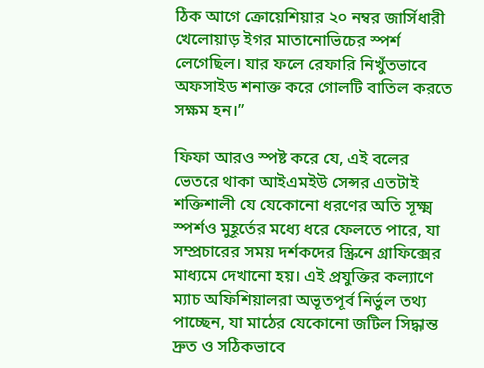ঠিক আগে ক্রোয়েশিয়ার ২০ নম্বর জার্সিধারী খেলোয়াড় ইগর মাতানোভিচের স্পর্শ লেগেছিল। যার ফলে রেফারি নিখুঁতভাবে অফসাইড শনাক্ত করে গোলটি বাতিল করতে সক্ষম হন।”

ফিফা আরও স্পষ্ট করে যে, এই বলের ভেতরে থাকা আইএমইউ সেন্সর এতটাই শক্তিশালী যে যেকোনো ধরণের অতি সূক্ষ্ম স্পর্শও মুহূর্তের মধ্যে ধরে ফেলতে পারে, যা সম্প্রচারের সময় দর্শকদের স্ক্রিনে গ্রাফিক্সের মাধ্যমে দেখানো হয়। এই প্রযুক্তির কল্যাণে ম্যাচ অফিশিয়ালরা অভূতপূর্ব নির্ভুল তথ্য পাচ্ছেন, যা মাঠের যেকোনো জটিল সিদ্ধান্ত দ্রুত ও সঠিকভাবে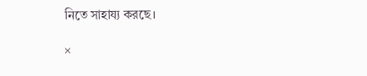নিতে সাহায্য করছে।

×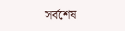সর্বশেষ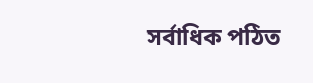সর্বাধিক পঠিত